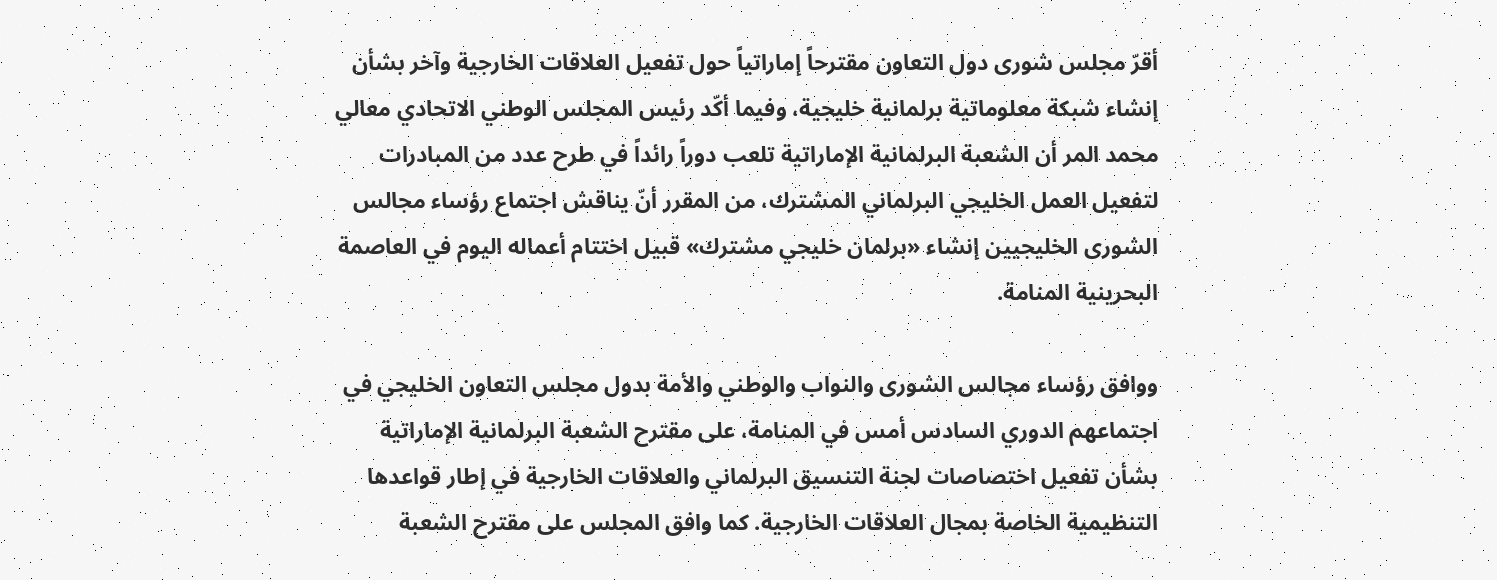أقرّ مجلس شورى دول التعاون مقترحاً إماراتياً حول تفعيل العلاقات الخارجية وآخر بشأن إنشاء شبكة معلوماتية برلمانية خليجية، وفيما أكّد رئيس المجلس الوطني الاتحادي معالي محمد المر أن الشعبة البرلمانية الإماراتية تلعب دوراً رائداً في طرح عدد من المبادرات لتفعيل العمل الخليجي البرلماني المشترك، من المقرر أنّ يناقش اجتماع رؤساء مجالس الشورى الخليجيين إنشاء «برلمان خليجي مشترك» قبيل اختتام أعماله اليوم في العاصمة البحرينية المنامة.

ووافق رؤساء مجالس الشورى والنواب والوطني والأمة بدول مجلس التعاون الخليجي في اجتماعهم الدوري السادس أمس في المنامة، على مقترح الشعبة البرلمانية الإماراتية بشأن تفعيل اختصاصات لجنة التنسيق البرلماني والعلاقات الخارجية في إطار قواعدها التنظيمية الخاصة بمجال العلاقات الخارجية. كما وافق المجلس على مقترح الشعبة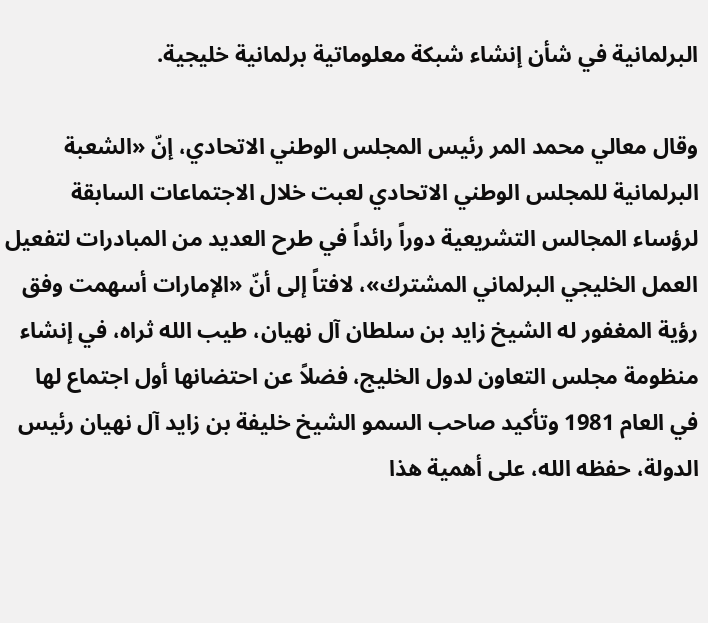البرلمانية في شأن إنشاء شبكة معلوماتية برلمانية خليجية.

وقال معالي محمد المر رئيس المجلس الوطني الاتحادي، إنّ «الشعبة البرلمانية للمجلس الوطني الاتحادي لعبت خلال الاجتماعات السابقة لرؤساء المجالس التشريعية دوراً رائداً في طرح العديد من المبادرات لتفعيل العمل الخليجي البرلماني المشترك»، لافتاً إلى أنّ «الإمارات أسهمت وفق رؤية المغفور له الشيخ زايد بن سلطان آل نهيان، طيب الله ثراه، في إنشاء منظومة مجلس التعاون لدول الخليج، فضلاً عن احتضانها أول اجتماع لها في العام 1981 وتأكيد صاحب السمو الشيخ خليفة بن زايد آل نهيان رئيس الدولة، حفظه الله، على أهمية هذا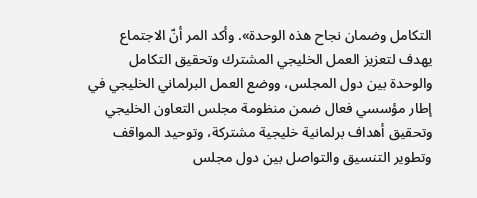التكامل وضمان نجاح هذه الوحدة». وأكد المر أنّ الاجتماع يهدف لتعزيز العمل الخليجي المشترك وتحقيق التكامل والوحدة بين دول المجلس، ووضع العمل البرلماني الخليجي في إطار مؤسسي فعال ضمن منظومة مجلس التعاون الخليجي وتحقيق أهداف برلمانية خليجية مشتركة، وتوحيد المواقف وتطوير التنسيق والتواصل بين دول مجلس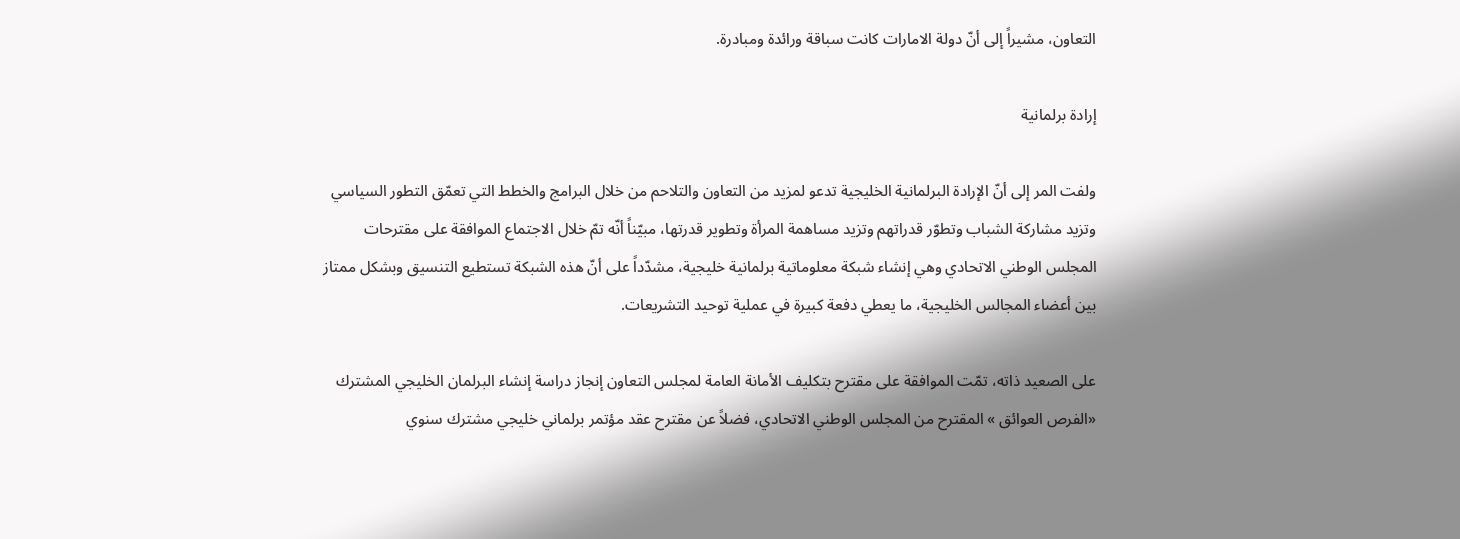التعاون، مشيراً إلى أنّ دولة الامارات كانت سباقة ورائدة ومبادرة.

إرادة برلمانية

ولفت المر إلى أنّ الإرادة البرلمانية الخليجية تدعو لمزيد من التعاون والتلاحم من خلال البرامج والخطط التي تعمّق التطور السياسي وتزيد مشاركة الشباب وتطوّر قدراتهم وتزيد مساهمة المرأة وتطوير قدرتها، مبيّناً أنّه تمّ خلال الاجتماع الموافقة على مقترحات المجلس الوطني الاتحادي وهي إنشاء شبكة معلوماتية برلمانية خليجية، مشدّداً على أنّ هذه الشبكة تستطيع التنسيق وبشكل ممتاز بين أعضاء المجالس الخليجية، ما يعطي دفعة كبيرة في عملية توحيد التشريعات.

على الصعيد ذاته، تمّت الموافقة على مقترح بتكليف الأمانة العامة لمجلس التعاون إنجاز دراسة إنشاء البرلمان الخليجي المشترك «الفرص العوائق » المقترح من المجلس الوطني الاتحادي، فضلاً عن مقترح عقد مؤتمر برلماني خليجي مشترك سنوي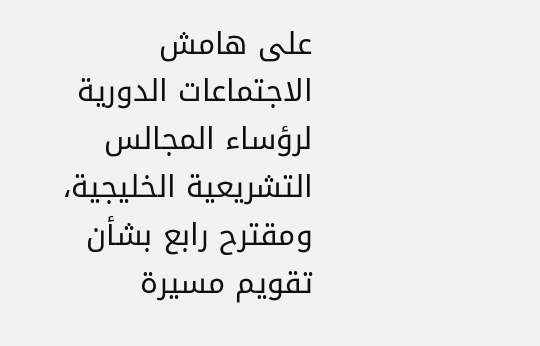على هامش الاجتماعات الدورية لرؤساء المجالس التشريعية الخليجية، ومقترح رابع بشأن تقويم مسيرة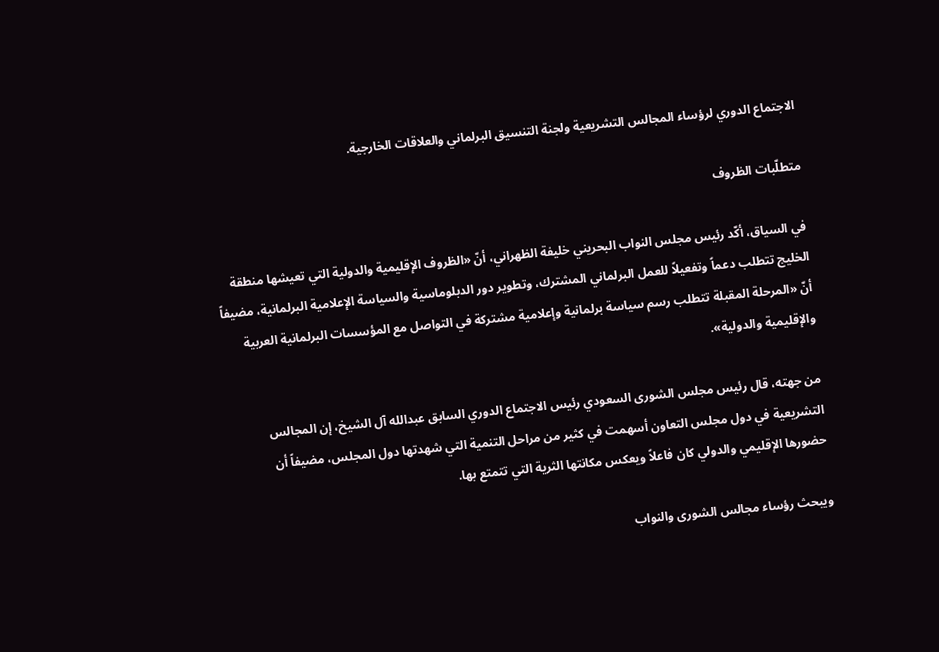الاجتماع الدوري لرؤساء المجالس التشريعية ولجنة التنسيق البرلماني والعلاقات الخارجية.

متطلّبات الظروف

في السياق، أكّد رئيس مجلس النواب البحريني خليفة الظهراني، أنّ «الظروف الإقليمية والدولية التي تعيشها منطقة الخليج تتطلب دعماً وتفعيلاً للعمل البرلماني المشترك، وتطوير دور الدبلوماسية والسياسة الإعلامية البرلمانية، مضيفاً أنّ «المرحلة المقبلة تتطلب رسم سياسة برلمانية وإعلامية مشتركة في التواصل مع المؤسسات البرلمانية العربية والإقليمية والدولية».

من جهته، قال رئيس مجلس الشورى السعودي رئيس الاجتماع الدوري السابق عبدالله آل الشيخ، إن المجالس التشريعية في دول مجلس التعاون أسهمت في كثير من مراحل التنمية التي شهدتها دول المجلس، مضيفاً أن حضورها الإقليمي والدولي كان فاعلاً ويعكس مكانتها الثرية التي تتمتع بها.

ويبحث رؤساء مجالس الشورى والنواب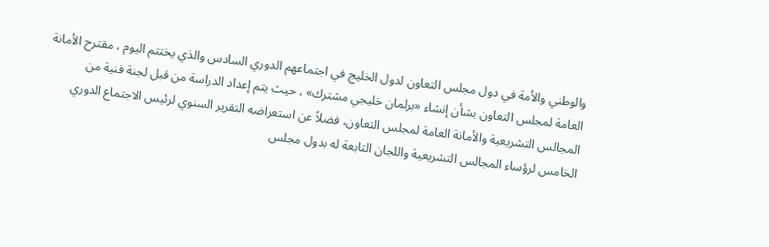والوطني والأمة في دول مجلس التعاون لدول الخليج في اجتماعهم الدوري السادس والذي يختتم اليوم ، مقترح الأمانة العامة لمجلس التعاون بشأن إنشاء «برلمان خليجي مشترك» ، حيث يتم إعداد الدراسة من قبل لجنة فنية من المجالس التشريعية والأمانة العامة لمجلس التعاون، فضلاً عن استعراضه التقرير السنوي لرئيس الاجتماع الدوري الخامس لرؤساء المجالس التشريعية واللجان التابعة له بدول مجلس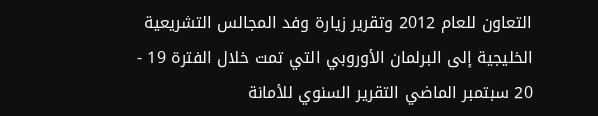التعاون للعام 2012 وتقرير زيارة وفد المجالس التشريعية الخليجية إلى البرلمان الأوروبي التي تمت خلال الفترة 19 - 20 سبتمبر الماضي التقرير السنوي للأمانة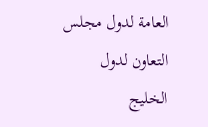العامة لدول مجلس التعاون لدول الخليج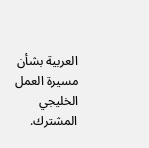العربية بشأن مسيرة العمل الخليجي المشترك.